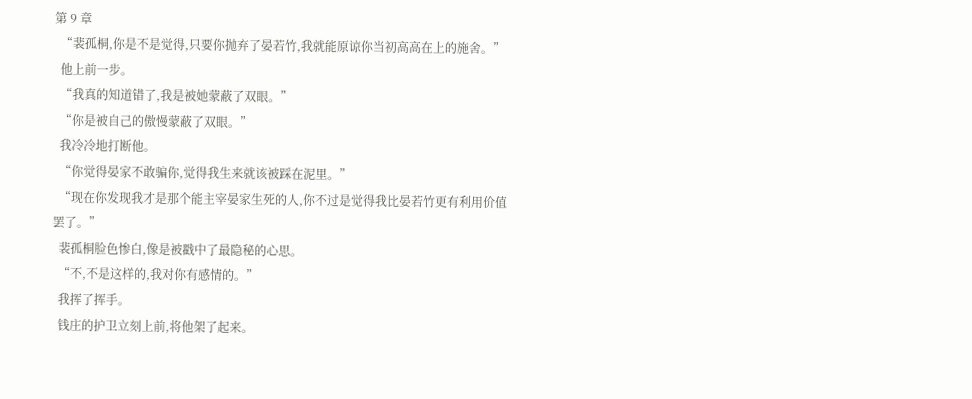第 9 章
  “裴孤桐,你是不是觉得,只要你抛弃了晏若竹,我就能原谅你当初高高在上的施舍。”
  他上前一步。
  “我真的知道错了,我是被她蒙蔽了双眼。”
  “你是被自己的傲慢蒙蔽了双眼。”
  我冷冷地打断他。
  “你觉得晏家不敢骗你,觉得我生来就该被踩在泥里。”
  “现在你发现我才是那个能主宰晏家生死的人,你不过是觉得我比晏若竹更有利用价值罢了。”
  裴孤桐脸色惨白,像是被戳中了最隐秘的心思。
  “不,不是这样的,我对你有感情的。”
  我挥了挥手。
  钱庄的护卫立刻上前,将他架了起来。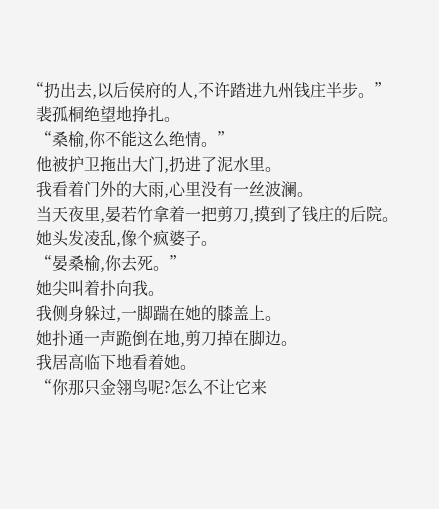“扔出去,以后侯府的人,不许踏进九州钱庄半步。”
  裴孤桐绝望地挣扎。
  “桑榆,你不能这么绝情。”
  他被护卫拖出大门,扔进了泥水里。
  我看着门外的大雨,心里没有一丝波澜。
  当天夜里,晏若竹拿着一把剪刀,摸到了钱庄的后院。
  她头发凌乱,像个疯婆子。
  “晏桑榆,你去死。”
  她尖叫着扑向我。
  我侧身躲过,一脚踹在她的膝盖上。
  她扑通一声跪倒在地,剪刀掉在脚边。
  我居高临下地看着她。
  “你那只金翎鸟呢?怎么不让它来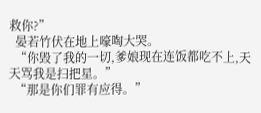救你?”
  晏若竹伏在地上嚎啕大哭。
  “你毁了我的一切,爹娘现在连饭都吃不上,天天骂我是扫把星。”
  “那是你们罪有应得。”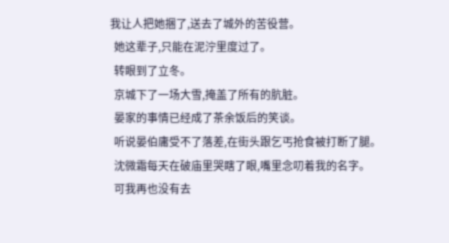我让人把她捆了,送去了城外的苦役营。
  她这辈子,只能在泥泞里度过了。
  转眼到了立冬。
  京城下了一场大雪,掩盖了所有的肮脏。
  晏家的事情已经成了茶余饭后的笑谈。
  听说晏伯庸受不了落差,在街头跟乞丐抢食被打断了腿。
  沈微霜每天在破庙里哭瞎了眼,嘴里念叨着我的名字。
  可我再也没有去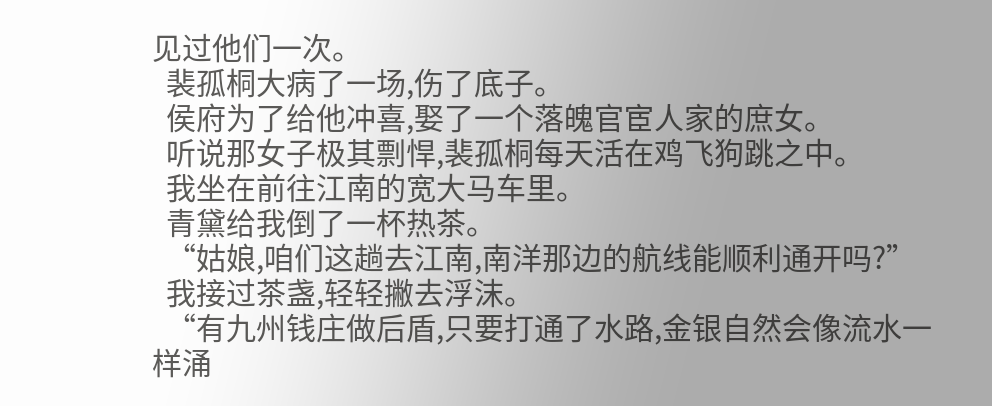见过他们一次。
  裴孤桐大病了一场,伤了底子。
  侯府为了给他冲喜,娶了一个落魄官宦人家的庶女。
  听说那女子极其剽悍,裴孤桐每天活在鸡飞狗跳之中。
  我坐在前往江南的宽大马车里。
  青黛给我倒了一杯热茶。
  “姑娘,咱们这趟去江南,南洋那边的航线能顺利通开吗?”
  我接过茶盏,轻轻撇去浮沫。
  “有九州钱庄做后盾,只要打通了水路,金银自然会像流水一样涌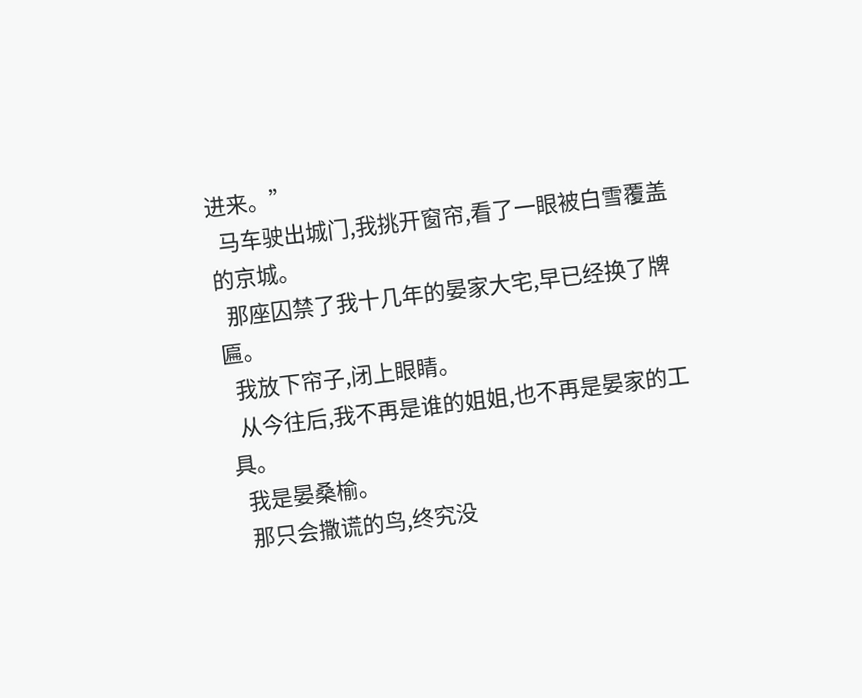进来。”
  马车驶出城门,我挑开窗帘,看了一眼被白雪覆盖的京城。
  那座囚禁了我十几年的晏家大宅,早已经换了牌匾。
  我放下帘子,闭上眼睛。
  从今往后,我不再是谁的姐姐,也不再是晏家的工具。
  我是晏桑榆。
  那只会撒谎的鸟,终究没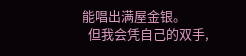能唱出满屋金银。
  但我会凭自己的双手,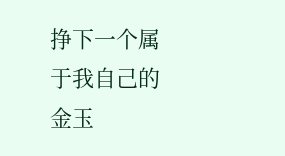挣下一个属于我自己的金玉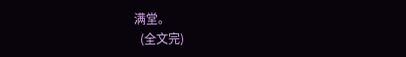满堂。
  (全文完)